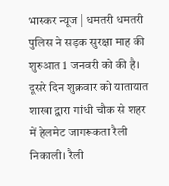भास्कर न्यूज | धमतरी धमतरी पुलिस ने सड़क सुरक्षा माह की शुरुआत 1 जनवरी को की है। दूसरे दिन शुक्रवार को यातायात शाखा द्वारा गांधी चौक से शहर में हेलमेट जागरूकता रैली निकाली। रैली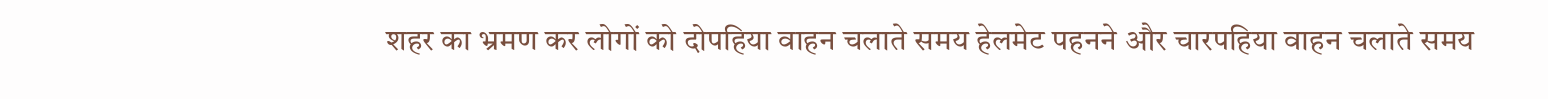शहर का भ्रमण कर लोगों को दोपहिया वाहन चलाते समय हेलमेट पहनने और चारपहिया वाहन चलाते समय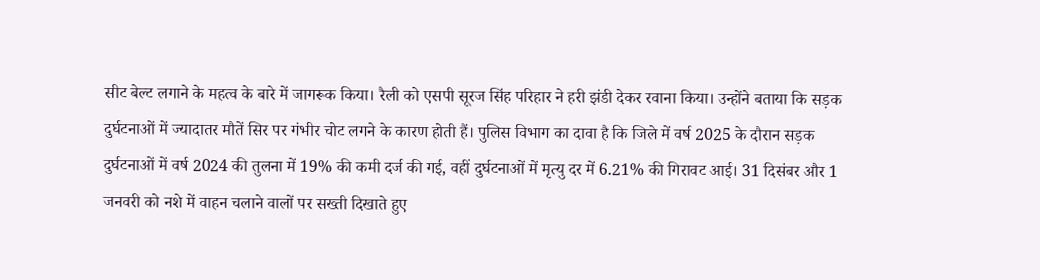सीट बेल्ट लगाने के महत्व के बारे में जागरूक किया। रैली को एसपी सूरज सिंह परिहार ने हरी झंडी देकर रवाना किया। उन्होंने बताया कि सड़क दुर्घटनाओं में ज्यादातर मौतें सिर पर गंभीर चोट लगने के कारण होती हैं। पुलिस विभाग का दावा है कि जिले में वर्ष 2025 के दौरान सड़क दुर्घटनाओं में वर्ष 2024 की तुलना में 19% की कमी दर्ज की गई, वहीं दुर्घटनाओं में मृत्यु दर में 6.21% की गिरावट आई। 31 दिसंबर और 1 जनवरी को नशे में वाहन चलाने वालों पर सख्ती दिखाते हुए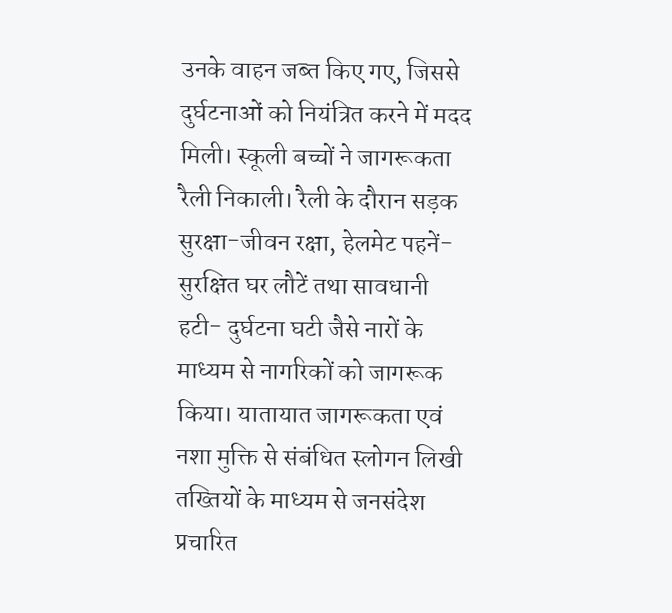उनके वाहन जब्त किए गए, जिससे दुर्घटनाओं को नियंत्रित करने में मदद मिली। स्कूली बच्चों ने जागरूकता रैली निकाली। रैली के दौरान सड़क सुरक्षा-जीवन रक्षा, हेलमेट पहनें- सुरक्षित घर लौटें तथा सावधानी हटी- दुर्घटना घटी जैसे नारों के माध्यम से नागरिकों को जागरूक किया। यातायात जागरूकता एवं नशा मुक्ति से संबंधित स्लोगन लिखी तख्तियों के माध्यम से जनसंदेश प्रचारित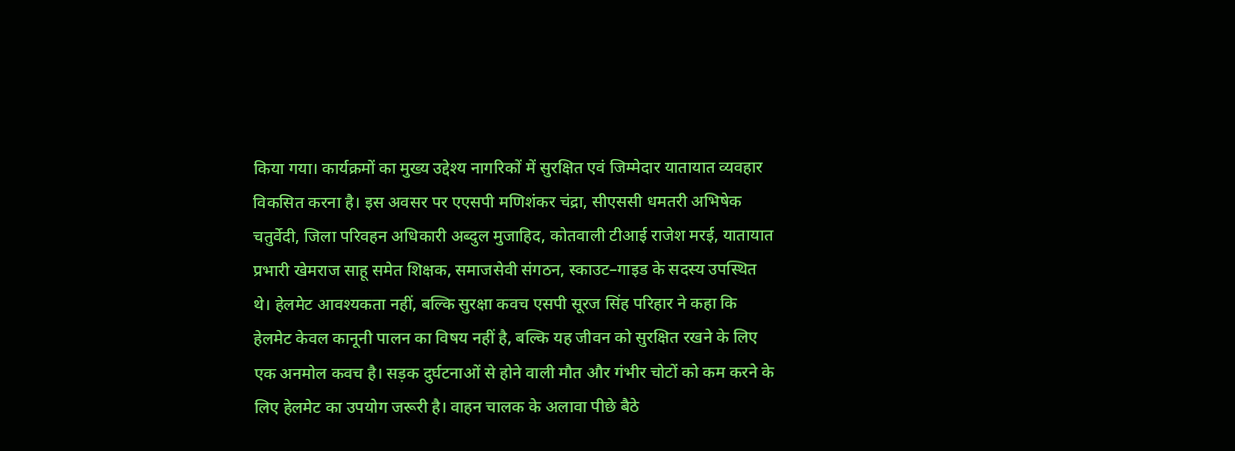किया गया। कार्यक्रमों का मुख्य उद्देश्य नागरिकों में सुरक्षित एवं जिम्मेदार यातायात व्यवहार विकसित करना है। इस अवसर पर एएसपी मणिशंकर चंद्रा, सीएससी धमतरी अभिषेक चतुर्वेदी, जिला परिवहन अधिकारी अब्दुल मुजाहिद, कोतवाली टीआई राजेश मरई, यातायात प्रभारी खेमराज साहू समेत शिक्षक, समाजसेवी संगठन, स्काउट–गाइड के सदस्य उपस्थित थे। हेलमेट आवश्यकता नहीं, बल्कि सुरक्षा कवच एसपी सूरज सिंह परिहार ने कहा कि हेलमेट केवल कानूनी पालन का विषय नहीं है, बल्कि यह जीवन को सुरक्षित रखने के लिए एक अनमोल कवच है। सड़क दुर्घटनाओं से होने वाली मौत और गंभीर चोटों को कम करने के लिए हेलमेट का उपयोग जरूरी है। वाहन चालक के अलावा पीछे बैठे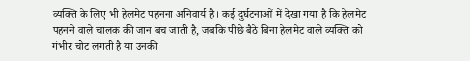व्यक्ति के लिए भी हेलमेट पहनना अनिवार्य है। कई दुर्घटनाओं में देखा गया है कि हेलमेट पहनने वाले चालक की जान बच जाती है, जबकि पीछे बैठे बिना हेलमेट वाले व्यक्ति को गंभीर चोट लगती है या उनकी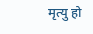मृत्यु हो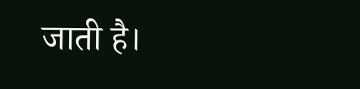जाती है।